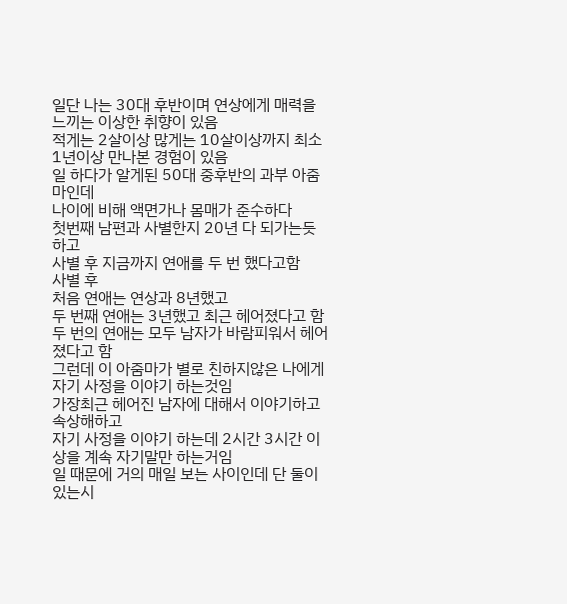일단 나는 30대 후반이며 연상에게 매력을 느끼는 이상한 취향이 있음
적게는 2살이상 많게는 10살이상까지 최소 1년이상 만나본 경험이 있음
일 하다가 알게된 50대 중후반의 과부 아줌마인데
나이에 비해 액면가나 몸매가 준수하다
첫번째 남편과 사별한지 20년 다 되가는듯 하고
사별 후 지금까지 연애를 두 번 했다고함
사별 후
처음 연애는 연상과 8년했고
두 번째 연애는 3년했고 최근 헤어졌다고 함
두 번의 연애는 모두 남자가 바람피워서 헤어졌다고 함
그런데 이 아줌마가 별로 친하지않은 나에게
자기 사정을 이야기 하는것임
가장최근 헤어진 남자에 대해서 이야기하고 속상해하고
자기 사정을 이야기 하는데 2시간 3시간 이상을 계속 자기말만 하는거임
일 때문에 거의 매일 보는 사이인데 단 둘이 있는시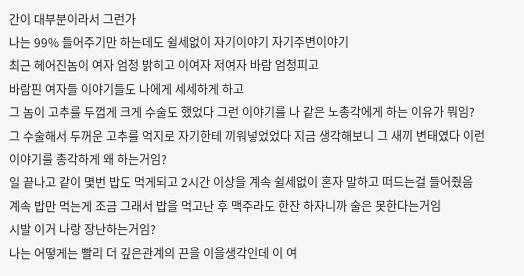간이 대부분이라서 그런가
나는 99% 들어주기만 하는데도 쉴세없이 자기이야기 자기주변이야기
최근 헤어진놈이 여자 엄청 밝히고 이여자 저여자 바람 엄청피고
바람핀 여자들 이야기들도 나에게 세세하게 하고
그 놈이 고추를 두껍게 크게 수술도 했었다 그런 이야기를 나 같은 노총각에게 하는 이유가 뭐임?
그 수술해서 두꺼운 고추를 억지로 자기한테 끼워넣었었다 지금 생각해보니 그 새끼 변태였다 이런 이야기를 총각하게 왜 하는거임?
일 끝나고 같이 몇번 밥도 먹게되고 2시간 이상을 계속 쉴세없이 혼자 말하고 떠드는걸 들어줬음
계속 밥만 먹는게 조금 그래서 밥을 먹고난 후 맥주라도 한잔 하자니까 술은 못한다는거임
시발 이거 나랑 장난하는거임?
나는 어떻게는 빨리 더 깊은관계의 끈을 이을생각인데 이 여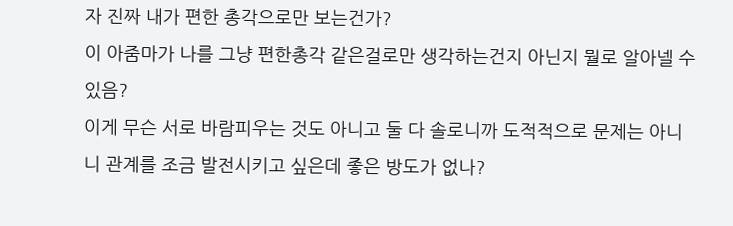자 진짜 내가 편한 총각으로만 보는건가?
이 아줌마가 나를 그냥 편한총각 같은걸로만 생각하는건지 아닌지 뭘로 알아넬 수 있음?
이게 무슨 서로 바람피우는 것도 아니고 둘 다 솔로니까 도적적으로 문제는 아니니 관계를 조금 발전시키고 싶은데 좋은 방도가 없나?